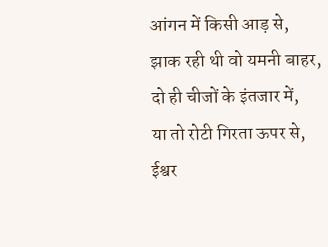आंगन में किसी आड़ से,
झाक रही थी वो यमनी बाहर,
दो ही चीजों के इंतजार में,
या तो रोटी गिरता ऊपर से,
ईश्वर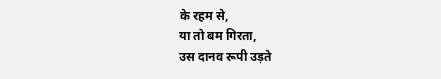के रहम से,
या तो बम गिरता,
उस दानव रूपी उड़ते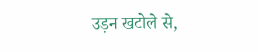उड़न खटोले से,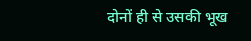दोनों ही से उसकी भूख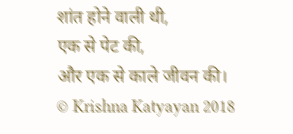शांत होने वाली थी,
एक से पेट की,
और एक से काले जीवन की।
© Krishna Katyayan 2018